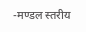-मण्डल स्तरीय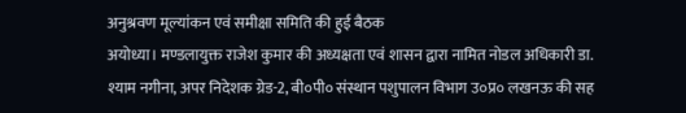अनुश्रवण मूल्यांकन एवं समीक्षा समिति की हुई बैठक
अयोध्या। मण्डलायुक्त राजेश कुमार की अध्यक्षता एवं शासन द्वारा नामित नोडल अधिकारी डा. श्याम नगीना, अपर निदेशक ग्रेड-2, बी०पी० संस्थान पशुपालन विभाग उ०प्र० लखनऊ की सह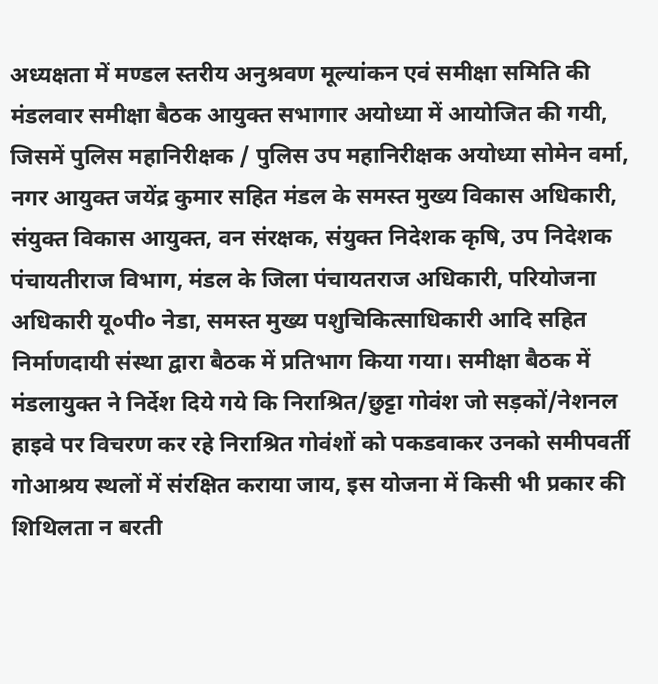अध्यक्षता में मण्डल स्तरीय अनुश्रवण मूल्यांकन एवं समीक्षा समिति की मंडलवार समीक्षा बैठक आयुक्त सभागार अयोध्या में आयोजित की गयी, जिसमें पुलिस महानिरीक्षक / पुलिस उप महानिरीक्षक अयोध्या सोमेन वर्मा, नगर आयुक्त जयेंद्र कुमार सहित मंडल के समस्त मुख्य विकास अधिकारी, संयुक्त विकास आयुक्त, वन संरक्षक, संयुक्त निदेशक कृषि, उप निदेशक पंचायतीराज विभाग, मंडल के जिला पंचायतराज अधिकारी, परियोजना अधिकारी यू०पी० नेडा, समस्त मुख्य पशुचिकित्साधिकारी आदि सहित निर्माणदायी संस्था द्वारा बैठक में प्रतिभाग किया गया। समीक्षा बैठक में मंडलायुक्त ने निर्देश दिये गये कि निराश्रित/छुट्टा गोवंश जो सड़कों/नेशनल हाइवे पर विचरण कर रहे निराश्रित गोवंशों को पकडवाकर उनको समीपवर्ती गोआश्रय स्थलों में संरक्षित कराया जाय, इस योजना में किसी भी प्रकार की शिथिलता न बरती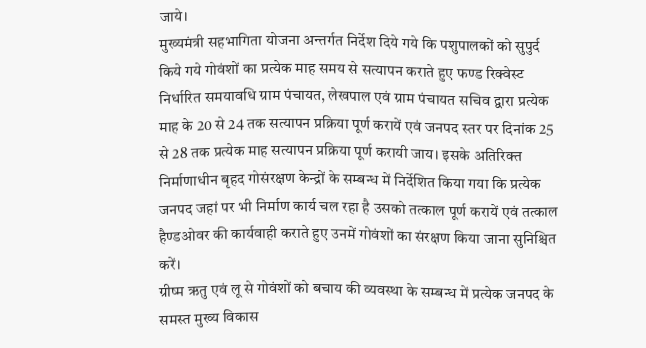जाये।
मुख्यमंत्री सहभागिता योजना अन्तर्गत निर्देश दिये गये कि पशुपालकों को सुपुर्द किये गये गोवंशों का प्रत्येक माह समय से सत्यापन कराते हुए फण्ड रिक्वेस्ट निर्धारित समयावधि ग्राम पंचायत, लेखपाल एवं ग्राम पंचायत सचिव द्वारा प्रत्येक माह के 20 से 24 तक सत्यापन प्रक्रिया पूर्ण करायें एवं जनपद स्तर पर दिनांक 25 से 28 तक प्रत्येक माह सत्यापन प्रक्रिया पूर्ण करायी जाय। इसके अतिरिक्त निर्माणाधीन बृहद गोसंरक्षण केन्द्रों के सम्बन्ध में निर्देशित किया गया कि प्रत्येक जनपद जहां पर भी निर्माण कार्य चल रहा है उसको तत्काल पूर्ण करायें एवं तत्काल हैण्डओवर की कार्यवाही कराते हुए उनमें गोवंशों का संरक्षण किया जाना सुनिश्चित करें।
ग्रीष्म ऋतु एवं लू से गोवंशों को बचाय की व्यवस्था के सम्बन्ध में प्रत्येक जनपद के समस्त मुख्य विकास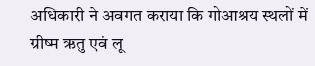अधिकारी ने अवगत कराया कि गोआश्रय स्थलों में ग्रीष्म ऋतु एवं लू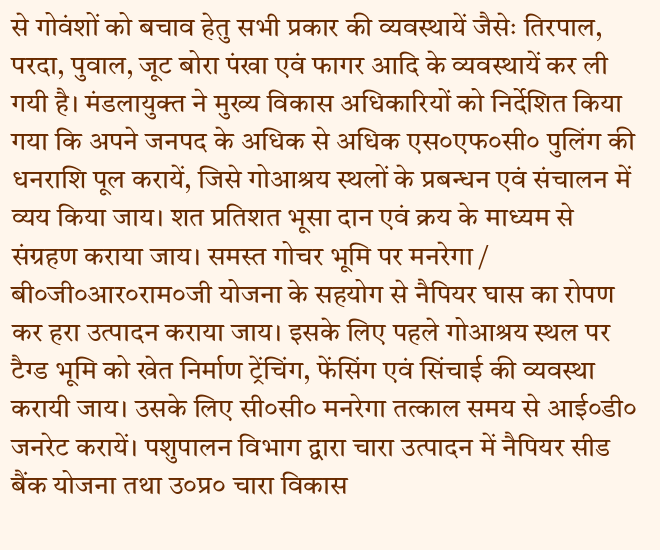से गोवंशों को बचाव हेतु सभी प्रकार की व्यवस्थायें जैसेः तिरपाल, परदा, पुवाल, जूट बोरा पंखा एवं फागर आदि के व्यवस्थायें कर ली गयी है। मंडलायुक्त ने मुख्य विकास अधिकारियों को निर्देशित किया गया कि अपने जनपद के अधिक से अधिक एस०एफ०सी० पुलिंग की धनराशि पूल करायें, जिसे गोआश्रय स्थलों के प्रबन्धन एवं संचालन में व्यय किया जाय। शत प्रतिशत भूसा दान एवं क्रय के माध्यम से संग्रहण कराया जाय। समस्त गोचर भूमि पर मनरेगा / बी०जी०आर०राम०जी योजना के सहयोग से नैपियर घास का रोपण कर हरा उत्पादन कराया जाय। इसके लिए पहले गोआश्रय स्थल पर टैग्ड भूमि को खेत निर्माण ट्रेंचिंग, फेंसिंग एवं सिंचाई की व्यवस्था करायी जाय। उसके लिए सी०सी० मनरेगा तत्काल समय से आई०डी० जनरेट करायें। पशुपालन विभाग द्वारा चारा उत्पादन में नैपियर सीड बैंक योजना तथा उ०प्र० चारा विकास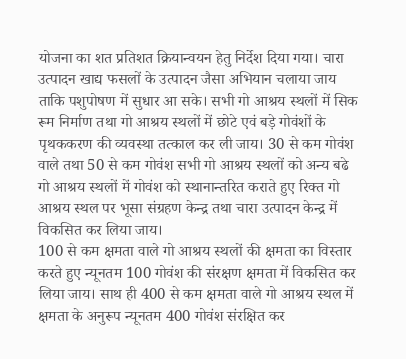योजना का शत प्रतिशत क्रियान्वयन हेतु निर्देश दिया गया। चारा उत्पादन खाद्य फसलों के उत्पादन जैसा अभियान चलाया जाय ताकि पशुपोषण में सुधार आ सके। सभी गो आश्रय स्थलों में सिक रूम निर्माण तथा गो आश्रय स्थलों में छोटे एवं बड़े गोवंशों के पृथककरण की व्यवस्था तत्काल कर ली जाय। 30 से कम गोवंश वाले तथा 50 से कम गोवंश सभी गो आश्रय स्थलों को अन्य बढे गो आश्रय स्थलों में गोवंश को स्थानान्तरित कराते हुए रिक्त गो आश्रय स्थल पर भूसा संग्रहण केन्द्र तथा चारा उत्पादन केन्द्र में विकसित कर लिया जाय।
100 से कम क्षमता वाले गो आश्रय स्थलों की क्षमता का विस्तार करते हुए न्यूनतम 100 गोवंश की संरक्षण क्षमता में विकसित कर लिया जाय। साथ ही 400 से कम क्षमता वाले गो आश्रय स्थल में क्षमता के अनुरूप न्यूनतम 400 गोवंश संरक्षित कर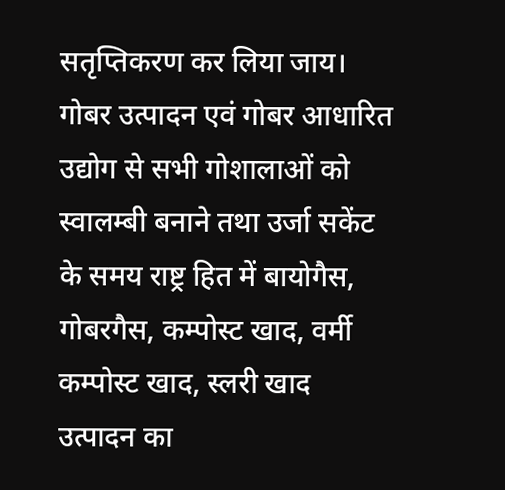सतृप्तिकरण कर लिया जाय। गोबर उत्पादन एवं गोबर आधारित उद्योग से सभी गोशालाओं को स्वालम्बी बनाने तथा उर्जा सकेंट के समय राष्ट्र हित में बायोगैस, गोबरगैस, कम्पोस्ट खाद, वर्मी कम्पोस्ट खाद, स्लरी खाद उत्पादन का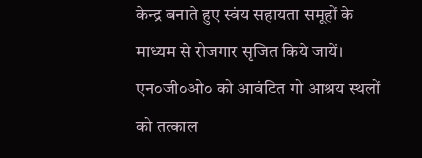केन्द्र बनाते हुए स्वंय सहायता समूहों के माध्यम से रोजगार सृजित किये जायें। एन०जी०ओ० को आवंटित गो आश्रय स्थलों को तत्काल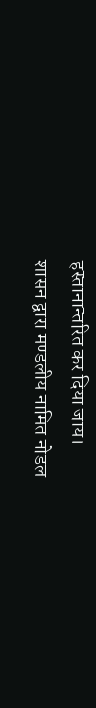हस्तानान्तरित कर दिया जाय।
शासन द्वारा मण्डलीय नामित नोडल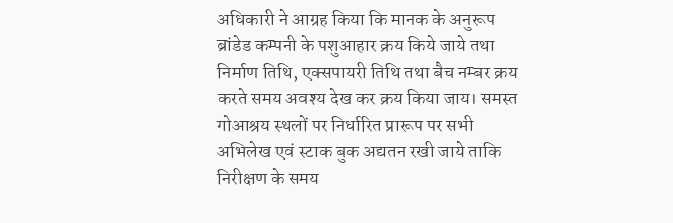अधिकारी ने आग्रह किया कि मानक के अनुरूप ब्रांडेड कम्पनी के पशुआहार क्रय किये जाये तथा निर्माण तिथि, एक्सपायरी तिथि तथा बैच नम्बर क्रय करते समय अवश्य देख कर क्रय किया जाय। समस्त गोआश्रय स्थलों पर निर्धारित प्रारूप पर सभी अभिलेख एवं स्टाक बुक अद्यतन रखी जाये ताकि निरीक्षण के समय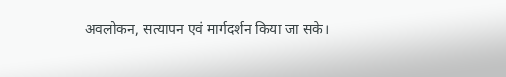अवलोकन, सत्यापन एवं मार्गदर्शन किया जा सके।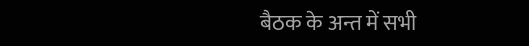बैठक के अन्त में सभी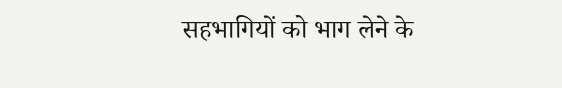सहभागियों को भाग लेने के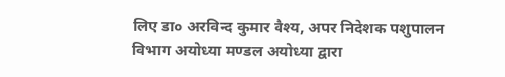लिए डा० अरविन्द कुमार वैश्य, अपर निदेशक पशुपालन विभाग अयोध्या मण्डल अयोध्या द्वारा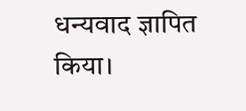धन्यवाद ज्ञापित किया।